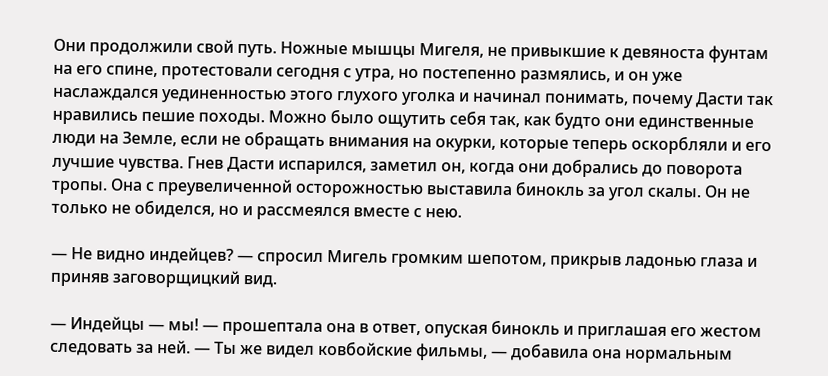Они продолжили свой путь. Ножные мышцы Мигеля, не привыкшие к девяноста фунтам на его спине, протестовали сегодня с утра, но постепенно размялись, и он уже наслаждался уединенностью этого глухого уголка и начинал понимать, почему Дасти так нравились пешие походы. Можно было ощутить себя так, как будто они единственные люди на Земле, если не обращать внимания на окурки, которые теперь оскорбляли и его лучшие чувства. Гнев Дасти испарился, заметил он, когда они добрались до поворота тропы. Она с преувеличенной осторожностью выставила бинокль за угол скалы. Он не только не обиделся, но и рассмеялся вместе с нею.

— Не видно индейцев? — спросил Мигель громким шепотом, прикрыв ладонью глаза и приняв заговорщицкий вид.

— Индейцы — мы! — прошептала она в ответ, опуская бинокль и приглашая его жестом следовать за ней. — Ты же видел ковбойские фильмы, — добавила она нормальным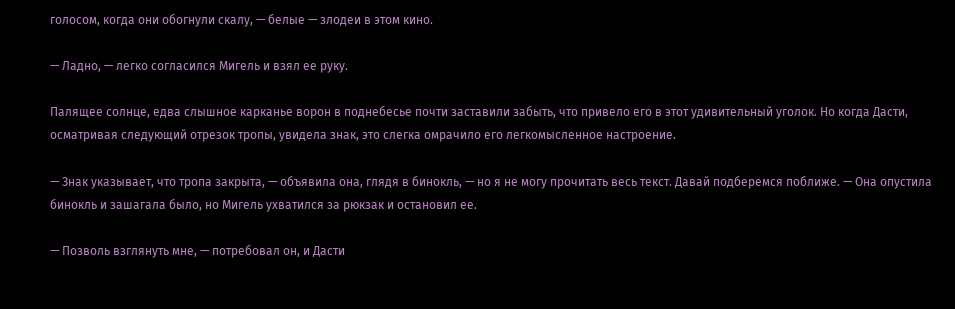голосом, когда они обогнули скалу, — белые — злодеи в этом кино.

— Ладно, — легко согласился Мигель и взял ее руку.

Палящее солнце, едва слышное карканье ворон в поднебесье почти заставили забыть, что привело его в этот удивительный уголок. Но когда Дасти, осматривая следующий отрезок тропы, увидела знак, это слегка омрачило его легкомысленное настроение.

— Знак указывает, что тропа закрыта, — объявила она, глядя в бинокль, — но я не могу прочитать весь текст. Давай подберемся поближе. — Она опустила бинокль и зашагала было, но Мигель ухватился за рюкзак и остановил ее.

— Позволь взглянуть мне, — потребовал он, и Дасти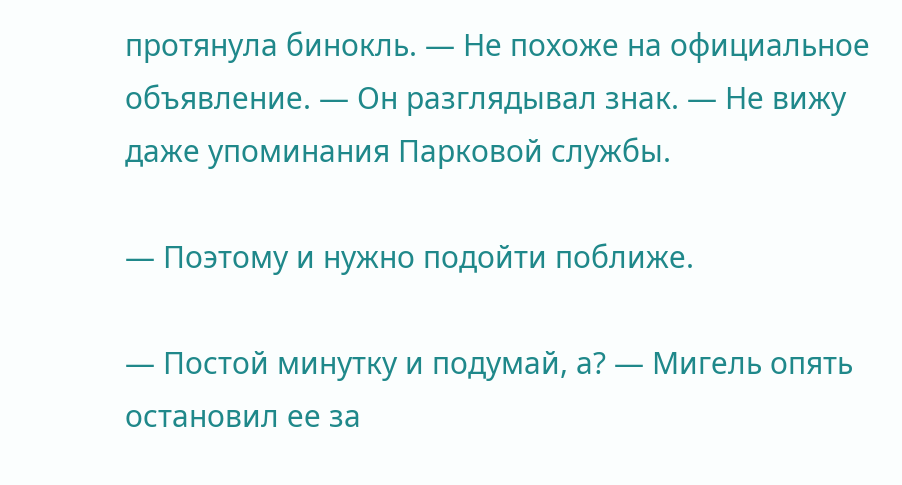протянула бинокль. — Не похоже на официальное объявление. — Он разглядывал знак. — Не вижу даже упоминания Парковой службы.

— Поэтому и нужно подойти поближе.

— Постой минутку и подумай, а? — Мигель опять остановил ее за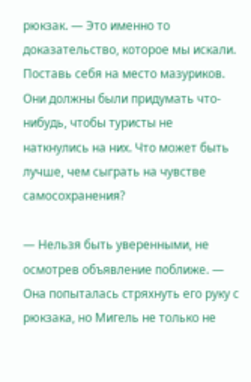рюкзак. — Это именно то доказательство, которое мы искали. Поставь себя на место мазуриков. Они должны были придумать что-нибудь, чтобы туристы не наткнулись на них. Что может быть лучше, чем сыграть на чувстве самосохранения?

— Нельзя быть уверенными, не осмотрев объявление поближе. — Она попыталась стряхнуть его руку с рюкзака, но Мигель не только не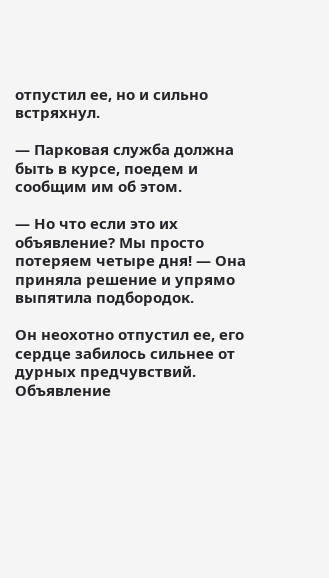отпустил ее, но и сильно встряхнул.

— Парковая служба должна быть в курсе, поедем и сообщим им об этом.

— Но что если это их объявление? Мы просто потеряем четыре дня! — Она приняла решение и упрямо выпятила подбородок.

Он неохотно отпустил ее, его сердце забилось сильнее от дурных предчувствий. Объявление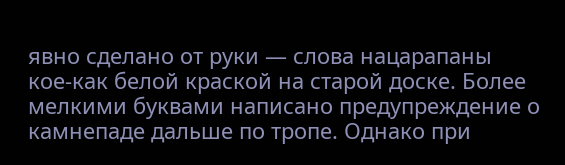явно сделано от руки — слова нацарапаны кое-как белой краской на старой доске. Более мелкими буквами написано предупреждение о камнепаде дальше по тропе. Однако при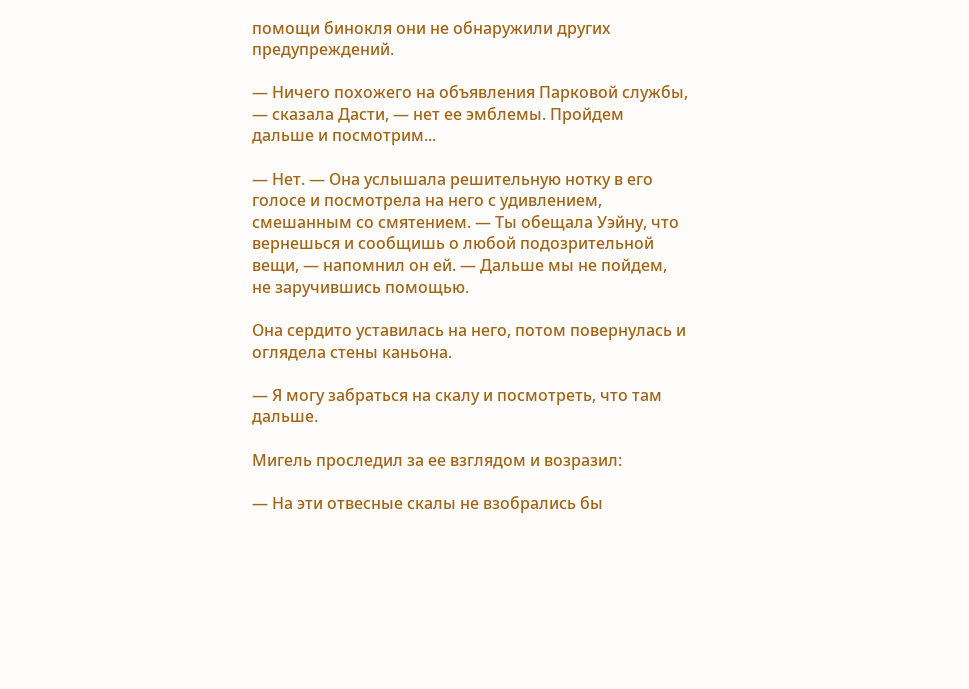помощи бинокля они не обнаружили других предупреждений.

— Ничего похожего на объявления Парковой службы, — сказала Дасти, — нет ее эмблемы. Пройдем дальше и посмотрим...

— Нет. — Она услышала решительную нотку в его голосе и посмотрела на него с удивлением, смешанным со смятением. — Ты обещала Уэйну, что вернешься и сообщишь о любой подозрительной вещи, — напомнил он ей. — Дальше мы не пойдем, не заручившись помощью.

Она сердито уставилась на него, потом повернулась и оглядела стены каньона.

— Я могу забраться на скалу и посмотреть, что там дальше.

Мигель проследил за ее взглядом и возразил:

— На эти отвесные скалы не взобрались бы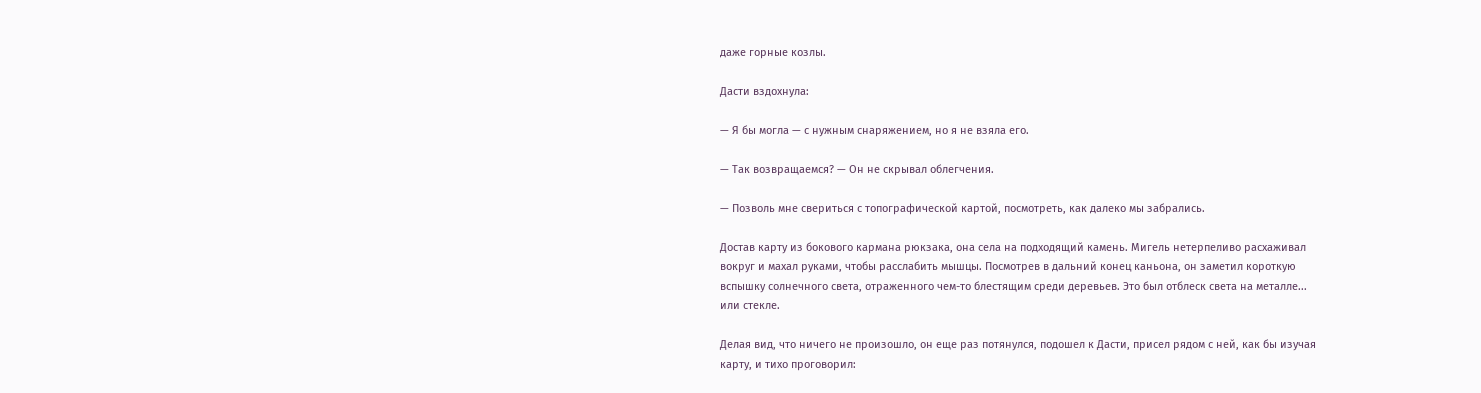даже горные козлы.

Дасти вздохнула:

— Я бы могла — с нужным снаряжением, но я не взяла его.

— Так возвращаемся? — Он не скрывал облегчения.

— Позволь мне свериться с топографической картой, посмотреть, как далеко мы забрались.

Достав карту из бокового кармана рюкзака, она села на подходящий камень. Мигель нетерпеливо расхаживал вокруг и махал руками, чтобы расслабить мышцы. Посмотрев в дальний конец каньона, он заметил короткую вспышку солнечного света, отраженного чем-то блестящим среди деревьев. Это был отблеск света на металле... или стекле.

Делая вид, что ничего не произошло, он еще раз потянулся, подошел к Дасти, присел рядом с ней, как бы изучая карту, и тихо проговорил: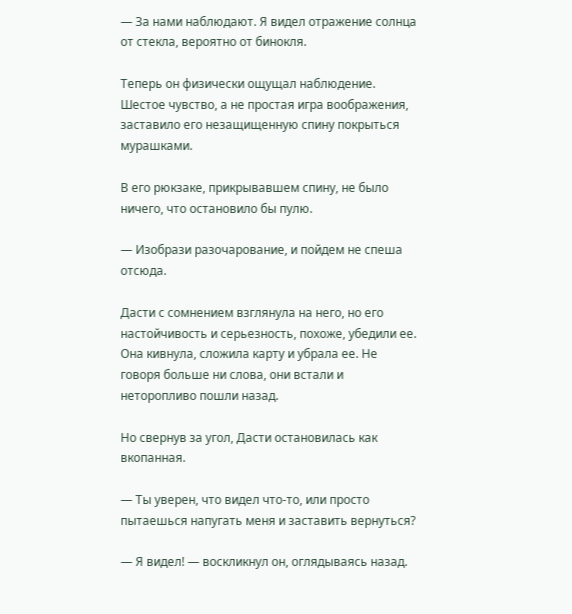— За нами наблюдают. Я видел отражение солнца от стекла, вероятно от бинокля.

Теперь он физически ощущал наблюдение. Шестое чувство, а не простая игра воображения, заставило его незащищенную спину покрыться мурашками.

В его рюкзаке, прикрывавшем спину, не было ничего, что остановило бы пулю.

— Изобрази разочарование, и пойдем не спеша отсюда.

Дасти с сомнением взглянула на него, но его настойчивость и серьезность, похоже, убедили ее. Она кивнула, сложила карту и убрала ее. Не говоря больше ни слова, они встали и неторопливо пошли назад.

Но свернув за угол, Дасти остановилась как вкопанная.

— Ты уверен, что видел что-то, или просто пытаешься напугать меня и заставить вернуться?

— Я видел! — воскликнул он, оглядываясь назад.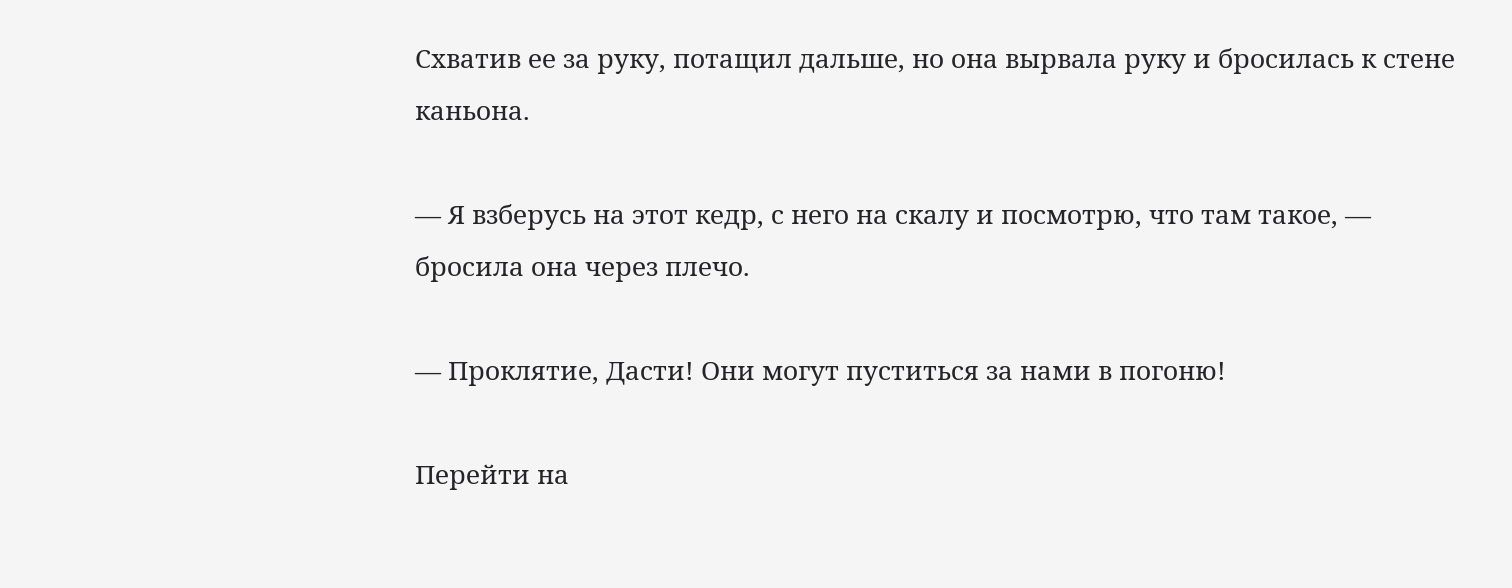Схватив ее за руку, потащил дальше, но она вырвала руку и бросилась к стене каньона.

— Я взберусь на этот кедр, с него на скалу и посмотрю, что там такое, — бросила она через плечо.

— Проклятие, Дасти! Они могут пуститься за нами в погоню!

Перейти на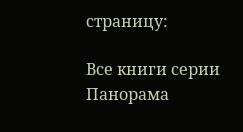страницу:

Все книги серии Панорама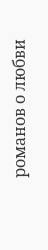романов о любви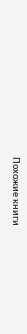Похожие книги